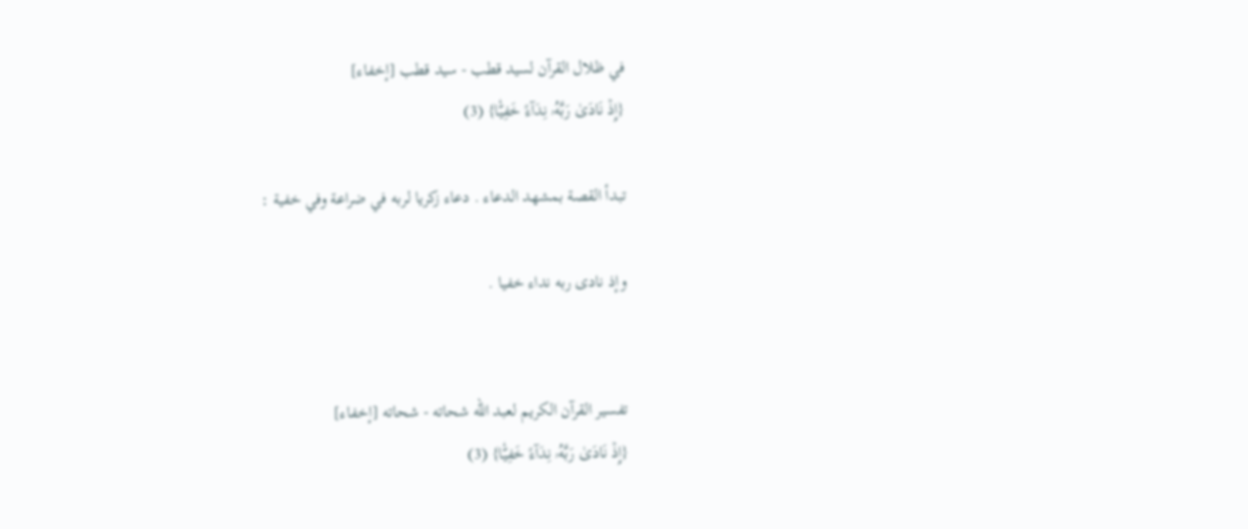في ظلال القرآن لسيد قطب - سيد قطب [إخفاء]
{إِذۡ نَادَىٰ رَبَّهُۥ نِدَآءً خَفِيّٗا} (3)

تبدأ القصة بمشهد الدعاء . دعاء زكريا لربه في ضراعة وفي خفية :

وإذ نادى ربه نداء خفيا .


تفسير القرآن الكريم لعبد الله شحاته - شحاته [إخفاء]
{إِذۡ نَادَىٰ رَبَّهُۥ نِدَآءً خَفِيّٗا} (3)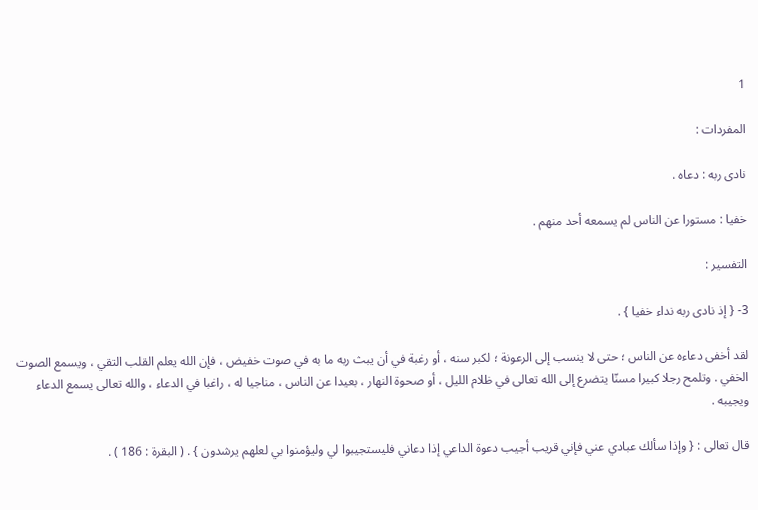1

المفردات :

نادى ربه : دعاه .

خفيا : مستورا عن الناس لم يسمعه أحد منهم .

التفسير :

3- { إذ نادى ربه نداء خفيا } .

لقد أخفى دعاءه عن الناس ؛ حتى لا ينسب إلى الرعونة ؛ لكبر سنه ، أو رغبة في أن يبث ربه ما به في صوت خفيض ، فإن الله يعلم القلب التقي ، ويسمع الصوت الخفي . وتلمح رجلا كبيرا مسنّا يتضرع إلى الله تعالى في ظلام الليل ، أو صحوة النهار ، بعيدا عن الناس ، مناجيا له ، راغبا في الدعاء ، والله تعالى يسمع الدعاء ويجيبه .

قال تعالى : { وإذا سألك عبادي عني فإني قريب أجيب دعوة الداعي إذا دعاني فليستجيبوا لي وليؤمنوا بي لعلهم يرشدون } . ( البقرة : 186 ) .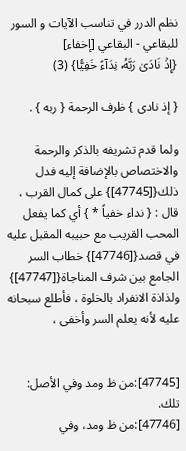نظم الدرر في تناسب الآيات و السور للبقاعي - البقاعي [إخفاء]
{إِذۡ نَادَىٰ رَبَّهُۥ نِدَآءً خَفِيّٗا} (3)

{ إذ نادى } ظرف الرحمة { ربه } .

ولما قدم تشريفه بالذكر والرحمة والاختصاص بالإضافة إليه فدل ذلك{[47745]} على كمال القرب ، قال : { نداء خفياً * } أي كما يفعل المحب القريب مع حبيبه المقبل عليه في قصد{[47746]} خطاب السر الجامع بين شرف المناجاة{[47747]} ولذاذة الانفراد بالخلوة ، فأطلع سبحانه عليه لأنه يعلم السر وأخفى ،


[47745]:من ظ ومد وفي الأصل: تلك.
[47746]:من ظ ومد، وفي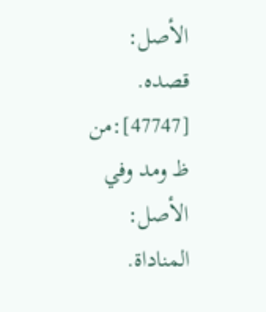الأصل: قصده.
[47747]:من ظ ومد وفي الأصل: المناداة.